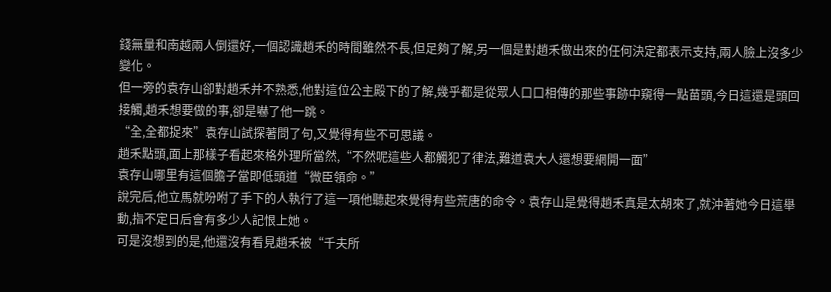錢無量和南越兩人倒還好,一個認識趙禾的時間雖然不長,但足夠了解,另一個是對趙禾做出來的任何決定都表示支持,兩人臉上沒多少變化。
但一旁的袁存山卻對趙禾并不熟悉,他對這位公主殿下的了解,幾乎都是從眾人口口相傳的那些事跡中窺得一點苗頭,今日這還是頭回接觸,趙禾想要做的事,卻是嚇了他一跳。
“全,全都捉來”袁存山試探著問了句,又覺得有些不可思議。
趙禾點頭,面上那樣子看起來格外理所當然,“不然呢這些人都觸犯了律法,難道袁大人還想要網開一面”
袁存山哪里有這個膽子當即低頭道“微臣領命。”
說完后,他立馬就吩咐了手下的人執行了這一項他聽起來覺得有些荒唐的命令。袁存山是覺得趙禾真是太胡來了,就沖著她今日這舉動,指不定日后會有多少人記恨上她。
可是沒想到的是,他還沒有看見趙禾被“千夫所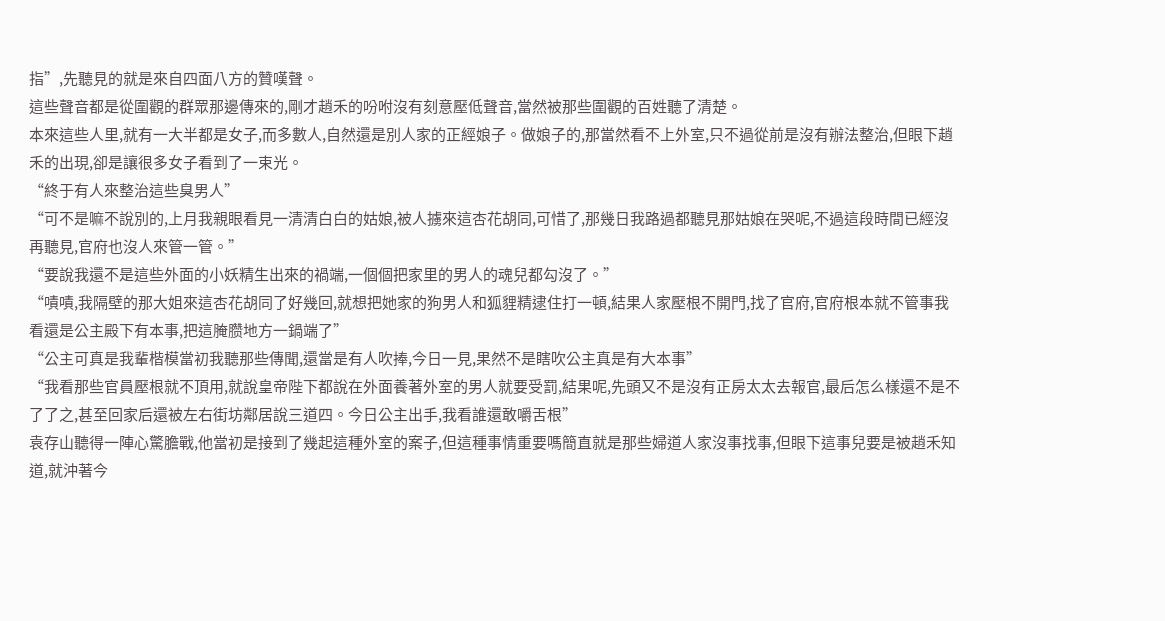指”,先聽見的就是來自四面八方的贊嘆聲。
這些聲音都是從圍觀的群眾那邊傳來的,剛才趙禾的吩咐沒有刻意壓低聲音,當然被那些圍觀的百姓聽了清楚。
本來這些人里,就有一大半都是女子,而多數人,自然還是別人家的正經娘子。做娘子的,那當然看不上外室,只不過從前是沒有辦法整治,但眼下趙禾的出現,卻是讓很多女子看到了一束光。
“終于有人來整治這些臭男人”
“可不是嘛不說別的,上月我親眼看見一清清白白的姑娘,被人擄來這杏花胡同,可惜了,那幾日我路過都聽見那姑娘在哭呢,不過這段時間已經沒再聽見,官府也沒人來管一管。”
“要說我還不是這些外面的小妖精生出來的禍端,一個個把家里的男人的魂兒都勾沒了。”
“嘖嘖,我隔壁的那大姐來這杏花胡同了好幾回,就想把她家的狗男人和狐貍精逮住打一頓,結果人家壓根不開門,找了官府,官府根本就不管事我看還是公主殿下有本事,把這腌臜地方一鍋端了”
“公主可真是我輩楷模當初我聽那些傳聞,還當是有人吹捧,今日一見,果然不是瞎吹公主真是有大本事”
“我看那些官員壓根就不頂用,就說皇帝陛下都說在外面養著外室的男人就要受罰,結果呢,先頭又不是沒有正房太太去報官,最后怎么樣還不是不了了之,甚至回家后還被左右街坊鄰居說三道四。今日公主出手,我看誰還敢嚼舌根”
袁存山聽得一陣心驚膽戰,他當初是接到了幾起這種外室的案子,但這種事情重要嗎簡直就是那些婦道人家沒事找事,但眼下這事兒要是被趙禾知道,就沖著今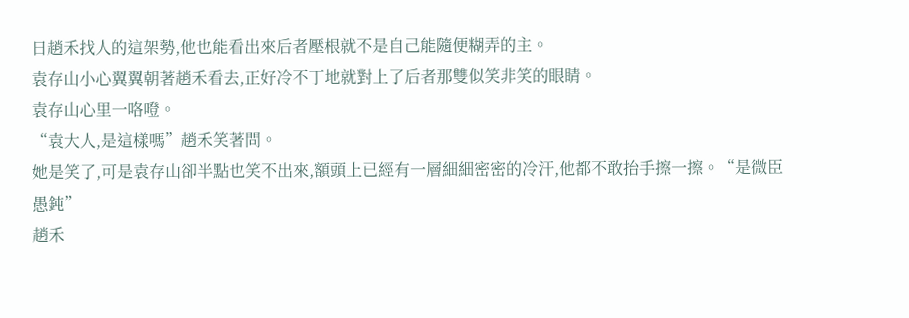日趙禾找人的這架勢,他也能看出來后者壓根就不是自己能隨便糊弄的主。
袁存山小心翼翼朝著趙禾看去,正好冷不丁地就對上了后者那雙似笑非笑的眼睛。
袁存山心里一咯噔。
“袁大人,是這樣嗎”趙禾笑著問。
她是笑了,可是袁存山卻半點也笑不出來,額頭上已經有一層細細密密的冷汗,他都不敢抬手擦一擦。“是微臣愚鈍”
趙禾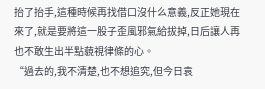抬了抬手,這種時候再找借口沒什么意義,反正她現在來了,就是要將這一股子歪風邪氣給拔掉,日后讓人再也不敢生出半點藐視律條的心。
“過去的,我不清楚,也不想追究,但今日袁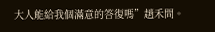大人能給我個滿意的答復嗎”趙禾問。